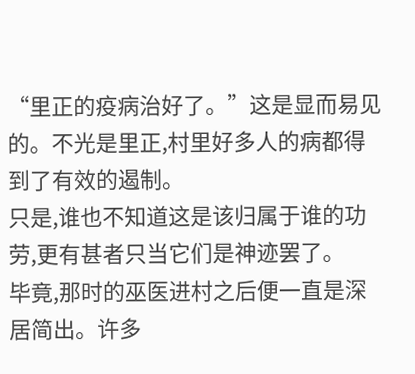“里正的疫病治好了。”这是显而易见的。不光是里正,村里好多人的病都得到了有效的遏制。
只是,谁也不知道这是该归属于谁的功劳,更有甚者只当它们是神迹罢了。
毕竟,那时的巫医进村之后便一直是深居简出。许多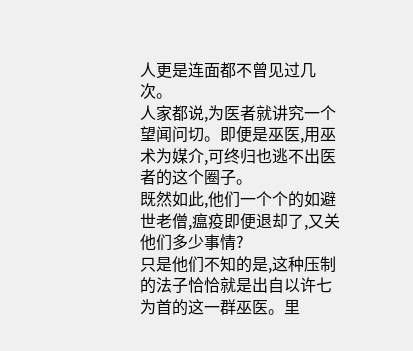人更是连面都不曾见过几次。
人家都说,为医者就讲究一个望闻问切。即便是巫医,用巫术为媒介,可终归也逃不出医者的这个圈子。
既然如此,他们一个个的如避世老僧,瘟疫即便退却了,又关他们多少事情?
只是他们不知的是,这种压制的法子恰恰就是出自以许七为首的这一群巫医。里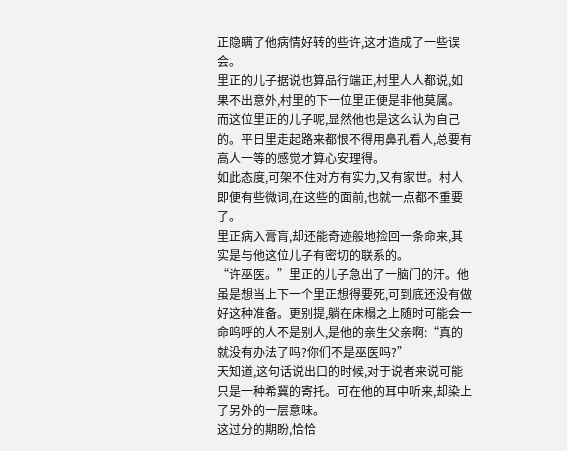正隐瞒了他病情好转的些许,这才造成了一些误会。
里正的儿子据说也算品行端正,村里人人都说,如果不出意外,村里的下一位里正便是非他莫属。
而这位里正的儿子呢,显然他也是这么认为自己的。平日里走起路来都恨不得用鼻孔看人,总要有高人一等的感觉才算心安理得。
如此态度,可架不住对方有实力,又有家世。村人即便有些微词,在这些的面前,也就一点都不重要了。
里正病入膏肓,却还能奇迹般地捡回一条命来,其实是与他这位儿子有密切的联系的。
“许巫医。”里正的儿子急出了一脑门的汗。他虽是想当上下一个里正想得要死,可到底还没有做好这种准备。更别提,躺在床榻之上随时可能会一命呜呼的人不是别人,是他的亲生父亲啊:“真的就没有办法了吗?你们不是巫医吗?”
天知道,这句话说出口的时候,对于说者来说可能只是一种希冀的寄托。可在他的耳中听来,却染上了另外的一层意味。
这过分的期盼,恰恰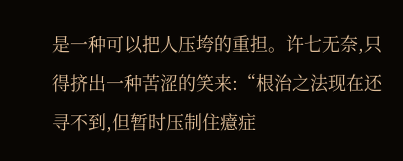是一种可以把人压垮的重担。许七无奈,只得挤出一种苦涩的笑来:“根治之法现在还寻不到,但暂时压制住癔症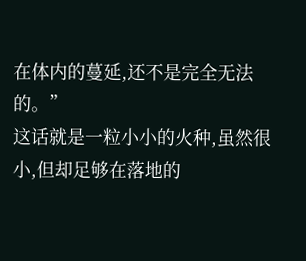在体内的蔓延,还不是完全无法的。”
这话就是一粒小小的火种,虽然很小,但却足够在落地的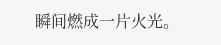瞬间燃成一片火光。